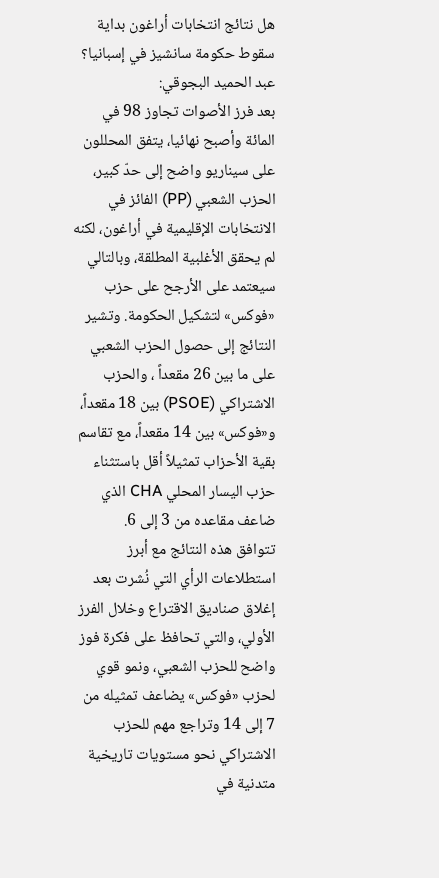هل نتائج انتخابات أراغون بداية سقوط حكومة سانشيز في إسبانيا؟
عبد الحميد البجوقي:
بعد فرز الأصوات تجاوز 98 في المائة وأصبح نهائيا، يتفق المحللون على سيناريو واضح إلى حدّ كبير، الحزب الشعبي (PP) الفائز في الانتخابات الإقليمية في أراغون، لكنه لم يحقق الأغلبية المطلقة، وبالتالي سيعتمد على الأرجح على حزب «فوكس» لتشكيل الحكومة. وتشير النتائج إلى حصول الحزب الشعبي على ما بين 26 مقعداً ، والحزب الاشتراكي (PSOE) بين 18 مقعداً، و«فوكس» بين 14 مقعداً، مع تقاسم بقية الأحزاب تمثيلاً أقل باستثناء حزب اليسار المحلي CHA الذي ضاعف مقاعده من 3 إلى 6.
تتوافق هذه النتائج مع أبرز استطلاعات الرأي التي نُشرت بعد إغلاق صناديق الاقتراع وخلال الفرز الأولي، والتي تحافظ على فكرة فوز واضح للحزب الشعبي، ونمو قوي لحزب «فوكس» يضاعف تمثيله من 7 إلى 14 وتراجع مهم للحزب الاشتراكي نحو مستويات تاريخية متدنية في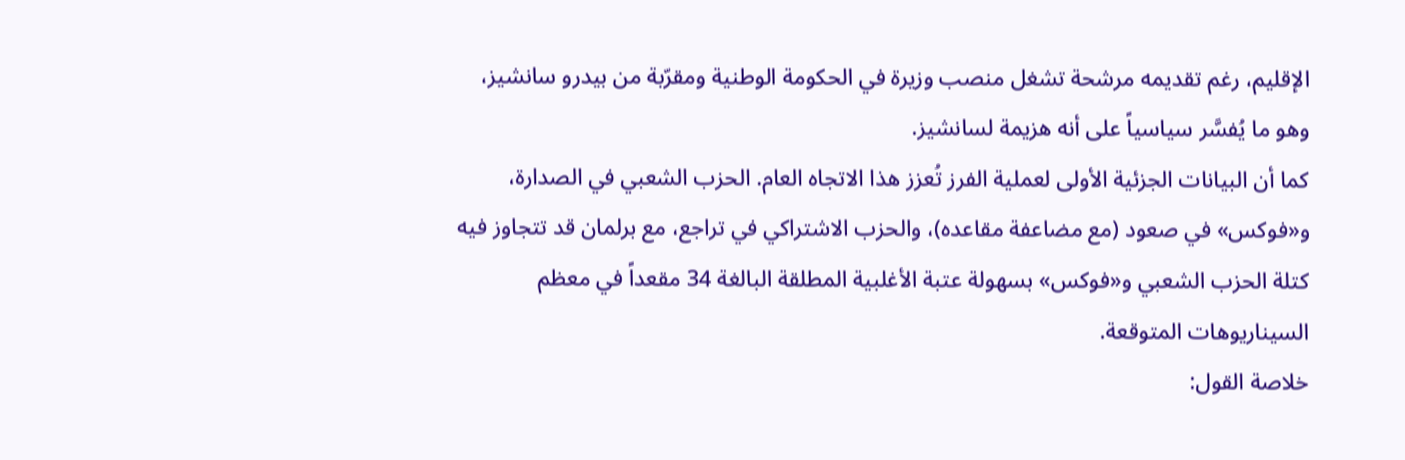الإقليم، رغم تقديمه مرشحة تشغل منصب وزيرة في الحكومة الوطنية ومقرّبة من بيدرو سانشيز، وهو ما يُفسَّر سياسياً على أنه هزيمة لسانشيز.
كما أن البيانات الجزئية الأولى لعملية الفرز تُعزز هذا الاتجاه العام. الحزب الشعبي في الصدارة، و«فوكس» في صعود (مع مضاعفة مقاعده)، والحزب الاشتراكي في تراجع، مع برلمان قد تتجاوز فيه كتلة الحزب الشعبي و«فوكس» بسهولة عتبة الأغلبية المطلقة البالغة 34 مقعداً في معظم السيناريوهات المتوقعة.
خلاصة القول: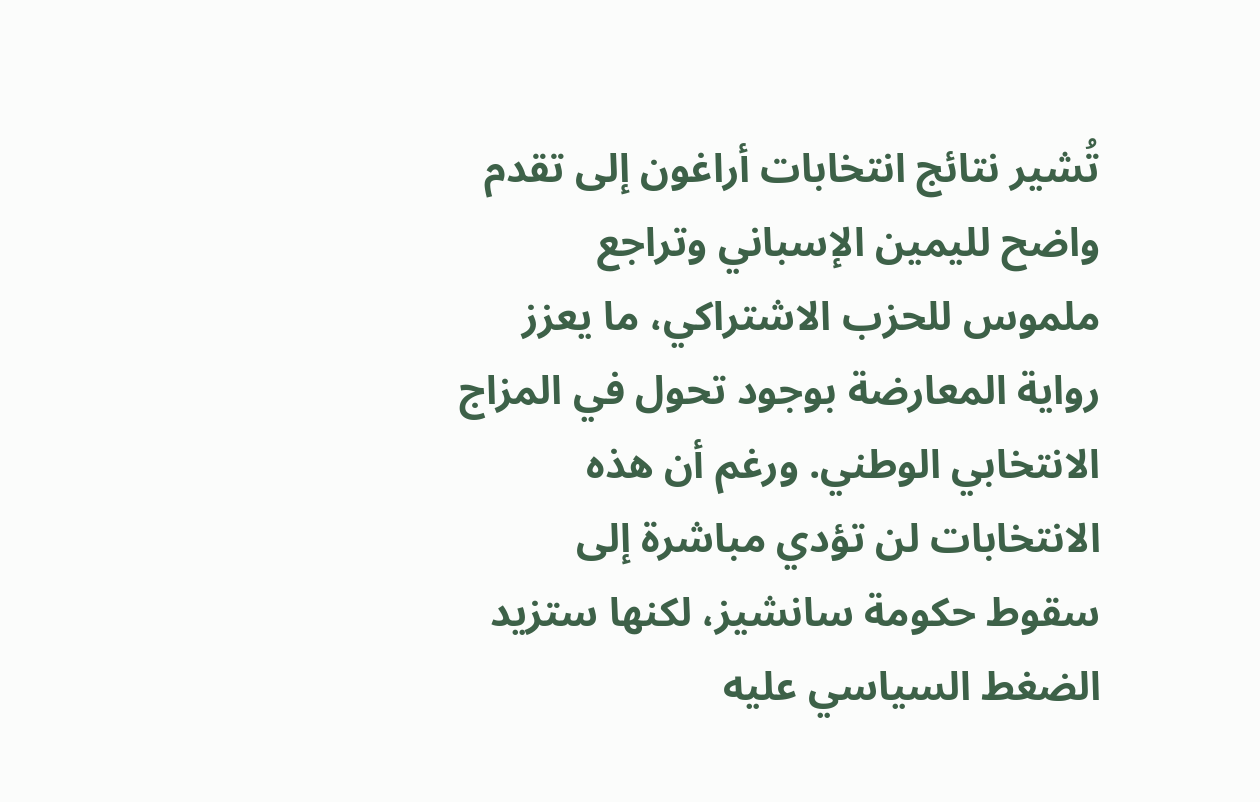تُشير نتائج انتخابات أراغون إلى تقدم واضح لليمين الإسباني وتراجع ملموس للحزب الاشتراكي، ما يعزز رواية المعارضة بوجود تحول في المزاج الانتخابي الوطني. ورغم أن هذه الانتخابات لن تؤدي مباشرة إلى سقوط حكومة سانشيز، لكنها ستزيد الضغط السياسي عليه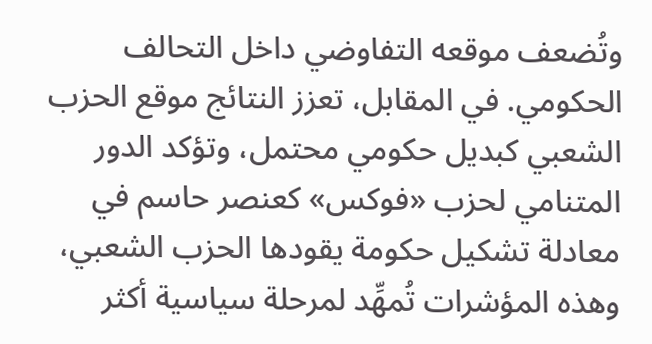وتُضعف موقعه التفاوضي داخل التحالف الحكومي. في المقابل، تعزز النتائج موقع الحزب الشعبي كبديل حكومي محتمل، وتؤكد الدور المتنامي لحزب «فوكس» كعنصر حاسم في معادلة تشكيل حكومة يقودها الحزب الشعبي، وهذه المؤشرات تُمهِّد لمرحلة سياسية أكثر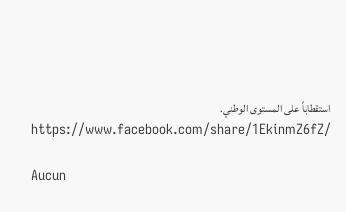استقطاباً على المستوى الوطني.
https://www.facebook.com/share/1EkinmZ6fZ/

Aucun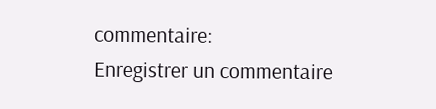commentaire:
Enregistrer un commentaire